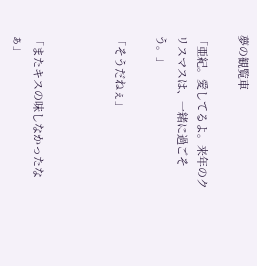夢の観覧車

「亜紀。愛してるよ。来年のクリスマスは、一緒に過ごそう。」

「そうだねぇ」



「またキスの味しなかったなぁ」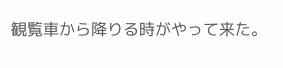観覧車から降りる時がやって来た。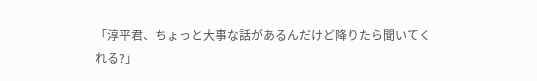「淳平君、ちょっと大事な話があるんだけど降りたら聞いてくれる?」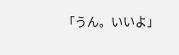「うん。いいよ」